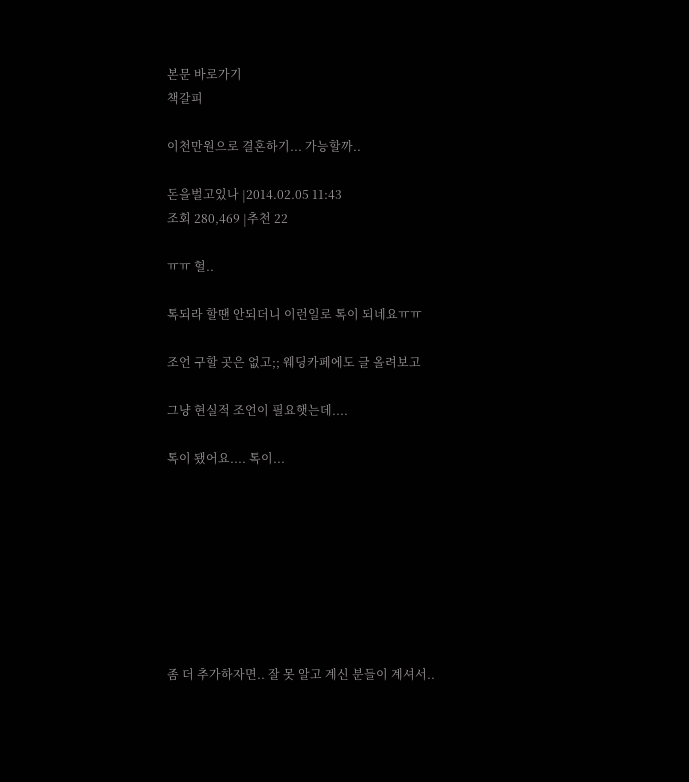본문 바로가기
책갈피

이천만원으로 결혼하기... 가능할까..

돈을벌고있나 |2014.02.05 11:43
조회 280,469 |추천 22

ㅠㅠ 헐..

톡되라 할땐 안되더니 이런일로 톡이 되네요ㅠㅠ

조언 구할 곳은 없고;; 웨딩카페에도 글 올려보고

그냥 현실적 조언이 필요햇는데....

톡이 됐어요.... 톡이...








좀 더 추가하자면.. 잘 못 알고 계신 분들이 계셔서..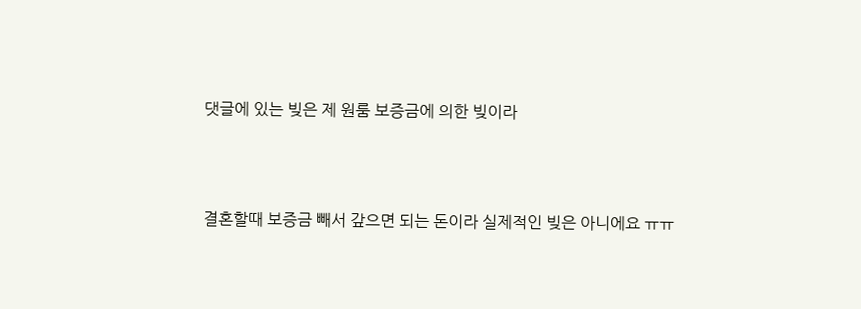댓글에 있는 빚은 제 원룸 보증금에 의한 빚이라



결혼할때 보증금 빼서 갚으면 되는 돈이라 실제적인 빚은 아니에요 ㅠㅠ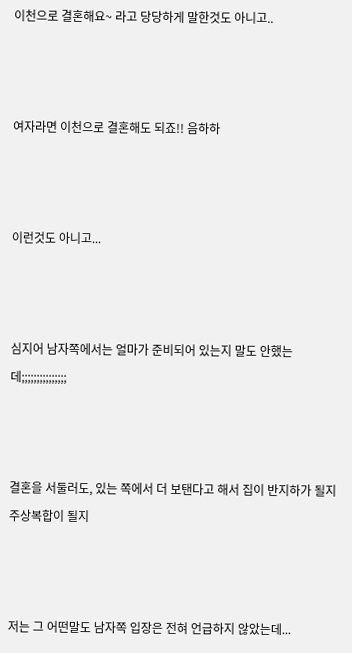이천으로 결혼해요~ 라고 당당하게 말한것도 아니고..



여자라면 이천으로 결혼해도 되죠!! 음하하



이런것도 아니고...



심지어 남자쪽에서는 얼마가 준비되어 있는지 말도 안했는데;;;;;;;;;;;;;;;



결혼을 서둘러도, 있는 쪽에서 더 보탠다고 해서 집이 반지하가 될지 주상복합이 될지



저는 그 어떤말도 남자쪽 입장은 전혀 언급하지 않았는데...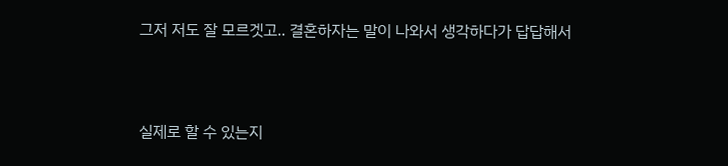그저 저도 잘 모르겟고.. 결혼하자는 말이 나와서 생각하다가 답답해서



실제로 할 수 있는지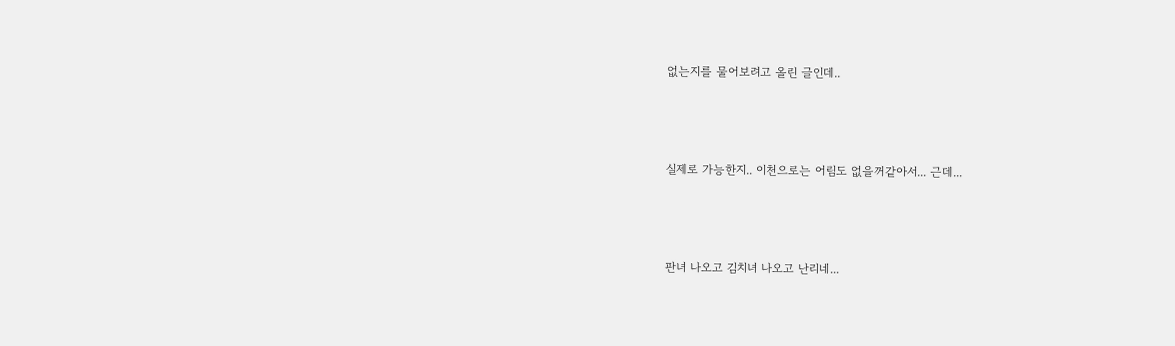없는지를 물어보려고 올린 글인데..



실제로 가능한지.. 이천으로는 어림도 없을꺼같아서... 근데...



판녀 나오고 김치녀 나오고 난리네...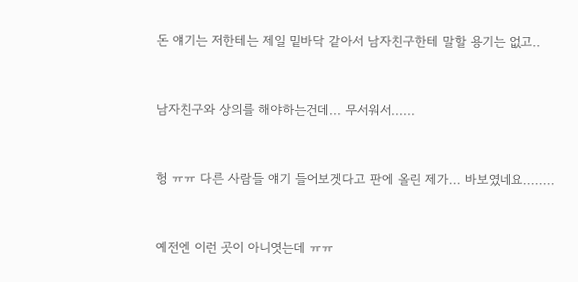돈 얘기는 저한테는 제일 밑바닥 같아서 남자친구한테 말할 용기는 없고..



남자친구와 상의를 해야하는건데... 무서워서......



헝 ㅠㅠ 다른 사람들 얘기 들어보겟다고 판에 올린 제가... 바보였네요........



예전엔 이런 곳이 아니엿는데 ㅠㅠ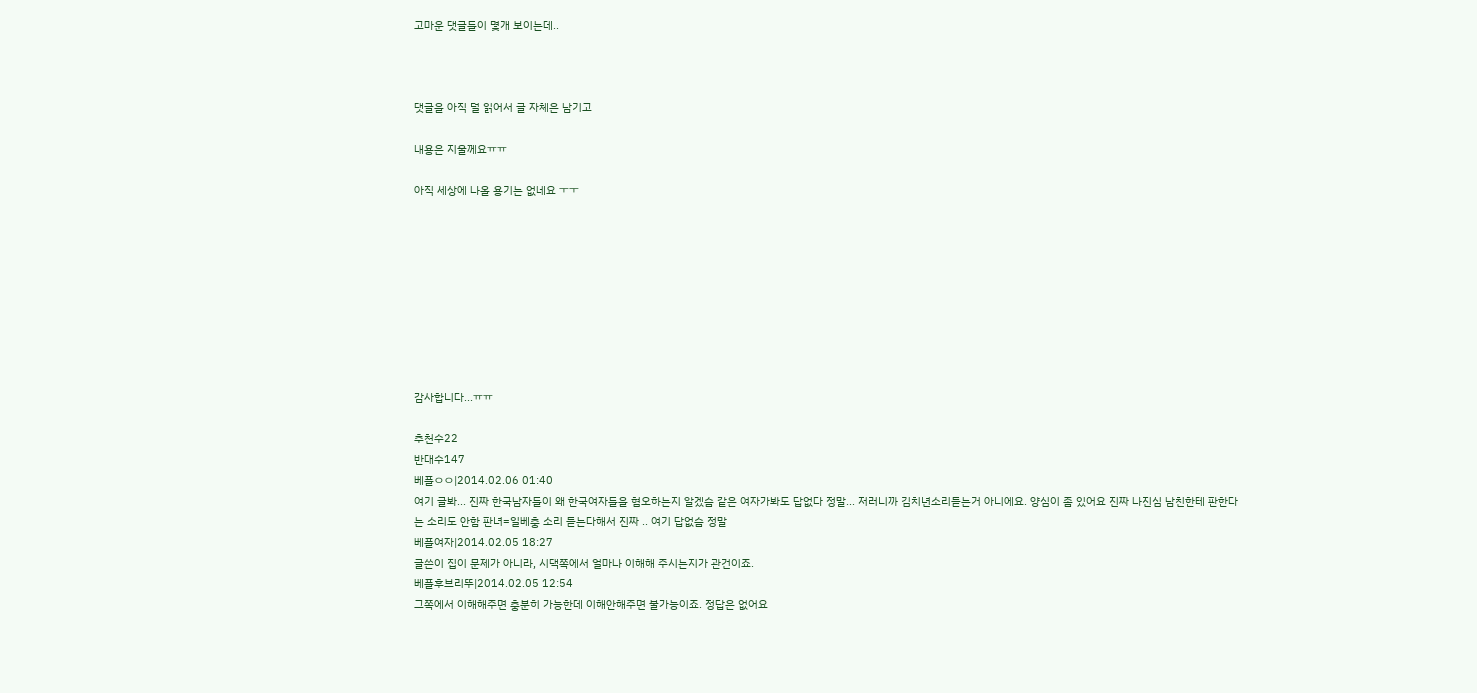고마운 댓글들이 몇개 보이는데..



댓글을 아직 덜 읽어서 글 자체은 남기고

내용은 지울께요ㅠㅠ

아직 세상에 나올 용기는 없네요 ㅜㅜ









감사합니다...ㅠㅠ

추천수22
반대수147
베플ㅇㅇ|2014.02.06 01:40
여기 글봐... 진짜 한국남자들이 왜 한국여자들을 혐오하는지 알겠슴 같은 여자가봐도 답없다 정말... 저러니까 김치년소리듣는거 아니에요. 양심이 좀 있어요 진짜 나진심 남친한테 판한다는 소리도 안함 판녀=일베충 소리 듣는다해서 진짜 .. 여기 답없슴 정말
베플여자|2014.02.05 18:27
글쓴이 집이 문제가 아니라, 시댁쪽에서 얼마나 이해해 주시는지가 관건이죠.
베플후브리뚜|2014.02.05 12:54
그쪽에서 이해해주면 충분히 가능한데 이해안해주면 불가능이죠. 정답은 없어요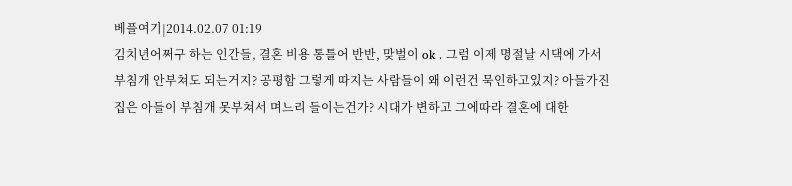베플여기|2014.02.07 01:19
김치년어쩌구 하는 인간들, 결혼 비용 통틀어 반반, 맞벌이 ok . 그럼 이제 명절날 시댁에 가서 부침개 안부쳐도 되는거지? 공평함 그렇게 따지는 사람들이 왜 이런건 묵인하고있지? 아들가진 집은 아들이 부침개 못부쳐서 며느리 들이는건가? 시대가 변하고 그에따라 결혼에 대한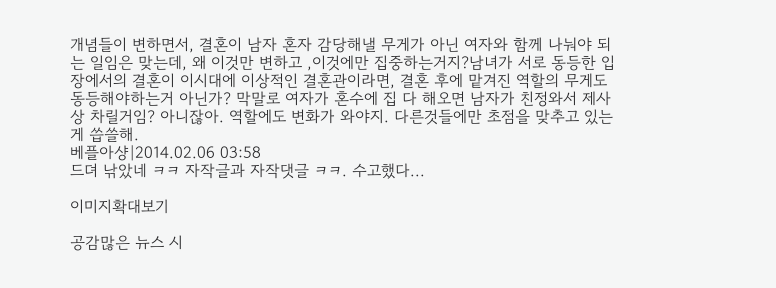개념들이 변하면서, 결혼이 남자 혼자 감당해낼 무게가 아닌 여자와 함께 나눠야 되는 일임은 맞는데, 왜 이것만 변하고 ,이것에만 집중하는거지?남녀가 서로 동등한 입장에서의 결혼이 이시대에 이상적인 결혼관이라면, 결혼 후에 맡겨진 역할의 무게도 동등해야하는거 아닌가? 막말로 여자가 혼수에 집 다 해오면 남자가 친정와서 제사상 차릴거임? 아니잖아. 역할에도 변화가 와야지. 다른것들에만 초점을 맞추고 있는게 씁쓸해.
베플아샹|2014.02.06 03:58
드뎌 낚았네 ㅋㅋ 자작글과 자작댓글 ㅋㅋ. 수고했다...

이미지확대보기

공감많은 뉴스 시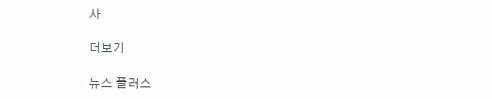사

더보기

뉴스 플러스